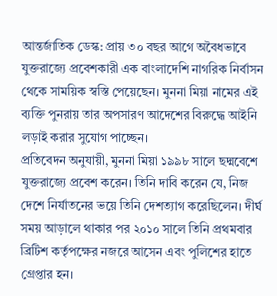আন্তর্জাতিক ডেস্ক: প্রায় ৩০ বছর আগে অবৈধভাবে যুক্তরাজ্যে প্রবেশকারী এক বাংলাদেশি নাগরিক নির্বাসন থেকে সাময়িক স্বস্তি পেয়েছেন। মুননা মিয়া নামের এই ব্যক্তি পুনরায় তার অপসারণ আদেশের বিরুদ্ধে আইনি লড়াই করার সুযোগ পাচ্ছেন।
প্রতিবেদন অনুযায়ী, মুননা মিয়া ১৯৯৮ সালে ছদ্মবেশে যুক্তরাজ্যে প্রবেশ করেন। তিনি দাবি করেন যে, নিজ দেশে নির্যাতনের ভয়ে তিনি দেশত্যাগ করেছিলেন। দীর্ঘ সময় আড়ালে থাকার পর ২০১০ সালে তিনি প্রথমবার ব্রিটিশ কর্তৃপক্ষের নজরে আসেন এবং পুলিশের হাতে গ্রেপ্তার হন।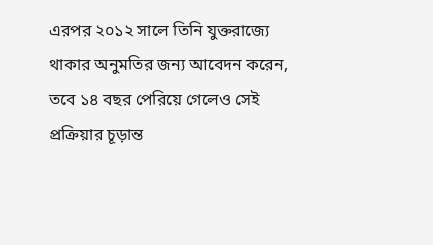এরপর ২০১২ সালে তিনি যুক্তরাজ্যে থাকার অনুমতির জন্য আবেদন করেন, তবে ১৪ বছর পেরিয়ে গেলেও সেই প্রক্রিয়ার চূড়ান্ত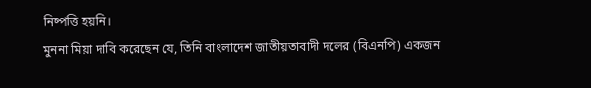নিষ্পত্তি হয়নি।
মুননা মিয়া দাবি করেছেন যে, তিনি বাংলাদেশ জাতীয়তাবাদী দলের (বিএনপি) একজন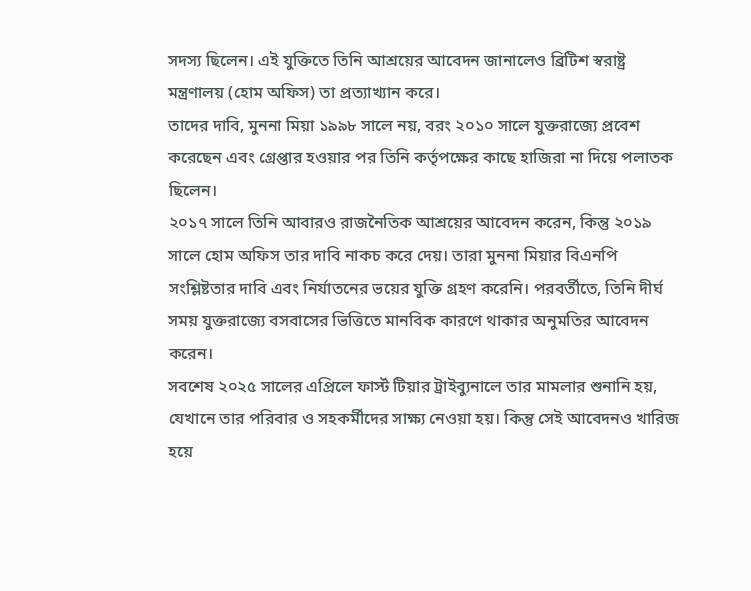সদস্য ছিলেন। এই যুক্তিতে তিনি আশ্রয়ের আবেদন জানালেও ব্রিটিশ স্বরাষ্ট্র মন্ত্রণালয় (হোম অফিস) তা প্রত্যাখ্যান করে।
তাদের দাবি, মুননা মিয়া ১৯৯৮ সালে নয়, বরং ২০১০ সালে যুক্তরাজ্যে প্রবেশ করেছেন এবং গ্রেপ্তার হওয়ার পর তিনি কর্তৃপক্ষের কাছে হাজিরা না দিয়ে পলাতক ছিলেন।
২০১৭ সালে তিনি আবারও রাজনৈতিক আশ্রয়ের আবেদন করেন, কিন্তু ২০১৯ সালে হোম অফিস তার দাবি নাকচ করে দেয়। তারা মুননা মিয়ার বিএনপি সংশ্লিষ্টতার দাবি এবং নির্যাতনের ভয়ের যুক্তি গ্রহণ করেনি। পরবর্তীতে, তিনি দীর্ঘ সময় যুক্তরাজ্যে বসবাসের ভিত্তিতে মানবিক কারণে থাকার অনুমতির আবেদন করেন।
সবশেষ ২০২৫ সালের এপ্রিলে ফার্স্ট টিয়ার ট্রাইব্যুনালে তার মামলার শুনানি হয়, যেখানে তার পরিবার ও সহকর্মীদের সাক্ষ্য নেওয়া হয়। কিন্তু সেই আবেদনও খারিজ হয়ে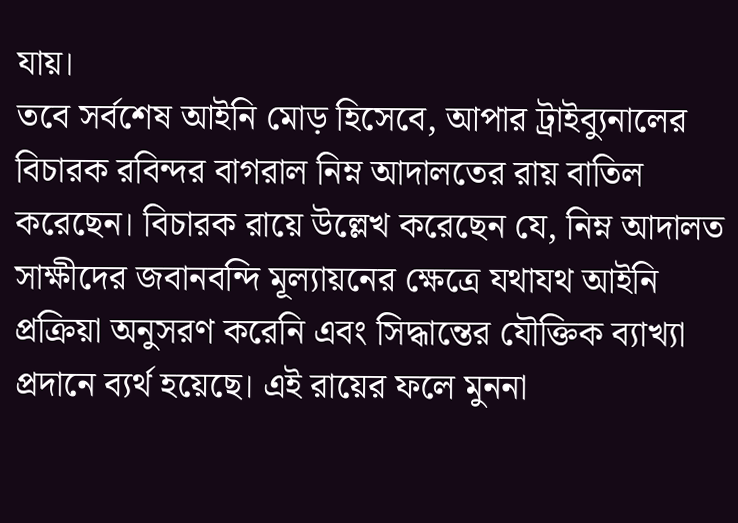যায়।
তবে সর্বশেষ আইনি মোড় হিসেবে, আপার ট্রাইব্যুনালের বিচারক রবিন্দর বাগরাল নিম্ন আদালতের রায় বাতিল করেছেন। বিচারক রায়ে উল্লেখ করেছেন যে, নিম্ন আদালত সাক্ষীদের জবানবন্দি মূল্যায়নের ক্ষেত্রে যথাযথ আইনি প্রক্রিয়া অনুসরণ করেনি এবং সিদ্ধান্তের যৌক্তিক ব্যাখ্যা প্রদানে ব্যর্থ হয়েছে। এই রায়ের ফলে মুননা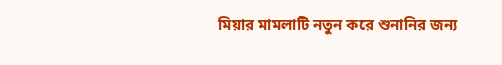মিয়ার মামলাটি নতুন করে শুনানির জন্য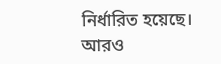নির্ধারিত হয়েছে।
আরও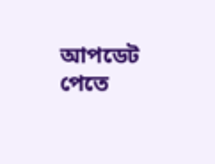আপডেট পেতে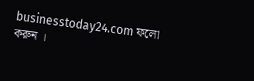businesstoday24.com ফলো করুন ।